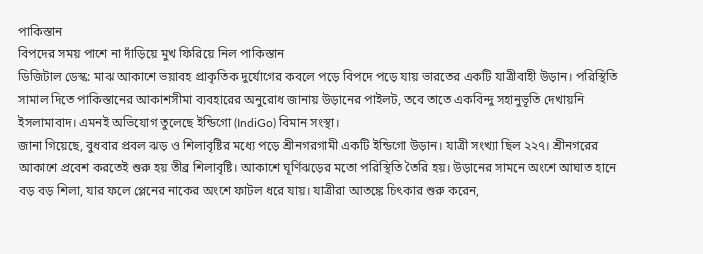পাকিস্তান
বিপদের সময় পাশে না দাঁড়িয়ে মুখ ফিরিয়ে নিল পাকিস্তান
ডিজিটাল ডেস্ক: মাঝ আকাশে ভয়াবহ প্রাকৃতিক দুর্যোগের কবলে পড়ে বিপদে পড়ে যায় ভারতের একটি যাত্রীবাহী উড়ান। পরিস্থিতি সামাল দিতে পাকিস্তানের আকাশসীমা ব্যবহারের অনুরোধ জানায় উড়ানের পাইলট, তবে তাতে একবিন্দু সহানুভূতি দেখায়নি ইসলামাবাদ। এমনই অভিযোগ তুলেছে ইন্ডিগো (IndiGo) বিমান সংস্থা।
জানা গিয়েছে, বুধবার প্রবল ঝড় ও শিলাবৃষ্টির মধ্যে পড়ে শ্রীনগরগামী একটি ইন্ডিগো উড়ান। যাত্রী সংখ্যা ছিল ২২৭। শ্রীনগরের আকাশে প্রবেশ করতেই শুরু হয় তীব্র শিলাবৃষ্টি। আকাশে ঘূর্ণিঝড়ের মতো পরিস্থিতি তৈরি হয়। উড়ানের সামনে অংশে আঘাত হানে বড় বড় শিলা, যার ফলে প্লেনের নাকের অংশে ফাটল ধরে যায়। যাত্রীরা আতঙ্কে চিৎকার শুরু করেন,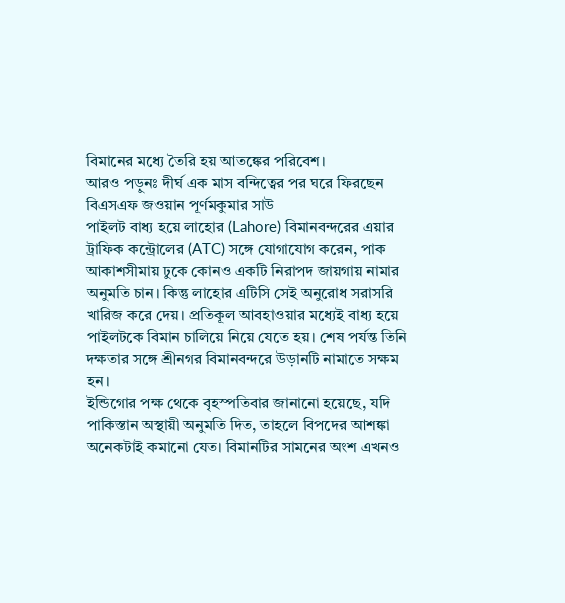বিমানের মধ্যে তৈরি হয় আতঙ্কের পরিবেশ।
আরও পড়ুনঃ দীর্ঘ এক মাস বন্দিত্বের পর ঘরে ফিরছেন বিএসএফ জওয়ান পূর্ণমকুমার সাউ
পাইলট বাধ্য হয়ে লাহোর (Lahore) বিমানবন্দরের এয়ার ট্রাফিক কন্ট্রোলের (ATC) সঙ্গে যোগাযোগ করেন, পাক আকাশসীমায় ঢুকে কোনও একটি নিরাপদ জায়গায় নামার অনুমতি চান। কিন্তু লাহোর এটিসি সেই অনুরোধ সরাসরি খারিজ করে দেয়। প্রতিকূল আবহাওয়ার মধ্যেই বাধ্য হয়ে পাইলটকে বিমান চালিয়ে নিয়ে যেতে হয়। শেষ পর্যন্ত তিনি দক্ষতার সঙ্গে শ্রীনগর বিমানবন্দরে উড়ানটি নামাতে সক্ষম হন।
ইন্ডিগোর পক্ষ থেকে বৃহস্পতিবার জানানো হয়েছে, যদি পাকিস্তান অস্থায়ী অনুমতি দিত, তাহলে বিপদের আশঙ্কা অনেকটাই কমানো যেত। বিমানটির সামনের অংশ এখনও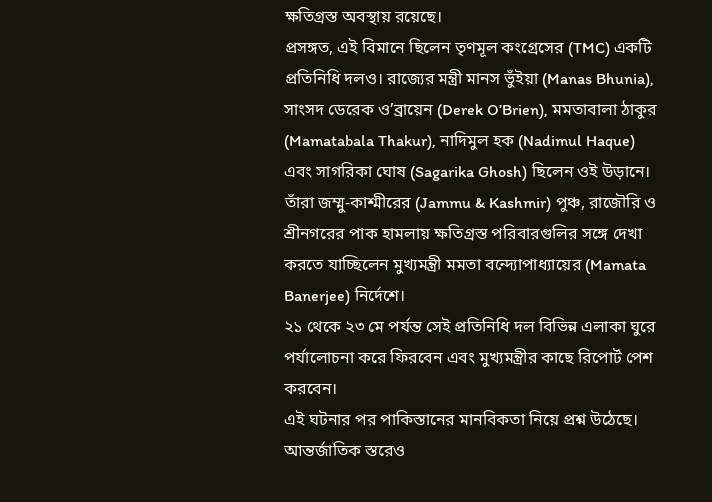ক্ষতিগ্রস্ত অবস্থায় রয়েছে।
প্রসঙ্গত, এই বিমানে ছিলেন তৃণমূল কংগ্রেসের (TMC) একটি প্রতিনিধি দলও। রাজ্যের মন্ত্রী মানস ভুঁইয়া (Manas Bhunia), সাংসদ ডেরেক ও’ব্রায়েন (Derek O’Brien), মমতাবালা ঠাকুর (Mamatabala Thakur), নাদিমুল হক (Nadimul Haque) এবং সাগরিকা ঘোষ (Sagarika Ghosh) ছিলেন ওই উড়ানে। তাঁরা জম্মু-কাশ্মীরের (Jammu & Kashmir) পুঞ্চ, রাজৌরি ও শ্রীনগরের পাক হামলায় ক্ষতিগ্রস্ত পরিবারগুলির সঙ্গে দেখা করতে যাচ্ছিলেন মুখ্যমন্ত্রী মমতা বন্দ্যোপাধ্যায়ের (Mamata Banerjee) নির্দেশে।
২১ থেকে ২৩ মে পর্যন্ত সেই প্রতিনিধি দল বিভিন্ন এলাকা ঘুরে পর্যালোচনা করে ফিরবেন এবং মুখ্যমন্ত্রীর কাছে রিপোর্ট পেশ করবেন।
এই ঘটনার পর পাকিস্তানের মানবিকতা নিয়ে প্রশ্ন উঠেছে। আন্তর্জাতিক স্তরেও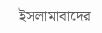ইসলামাবাদের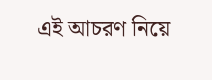এই আচরণ নিয়ে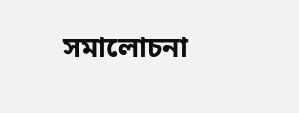সমালোচনা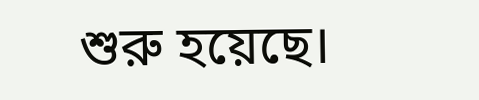শুরু হয়েছে।